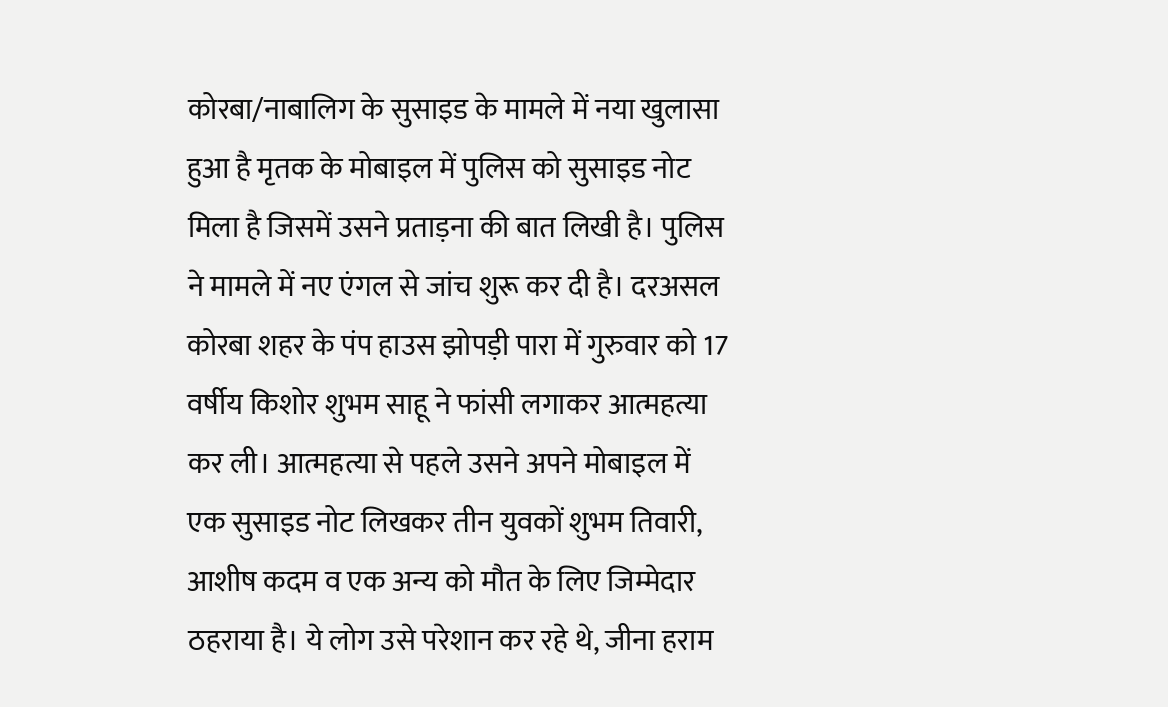कोरबा/नाबालिग के सुसाइड के मामले में नया खुलासा हुआ है मृतक के मोबाइल में पुलिस को सुसाइड नोट मिला है जिसमें उसने प्रताड़ना की बात लिखी है। पुलिस ने मामले में नए एंगल से जांच शुरू कर दी है। दरअसल कोरबा शहर के पंप हाउस झोपड़ी पारा में गुरुवार को 17 वर्षीय किशोर शुभम साहू ने फांसी लगाकर आत्महत्या कर ली। आत्महत्या से पहले उसने अपने मोबाइल में एक सुसाइड नोट लिखकर तीन युवकों शुभम तिवारी, आशीष कदम व एक अन्य को मौत के लिए जिम्मेदार ठहराया है। ये लोग उसे परेशान कर रहे थे, जीना हराम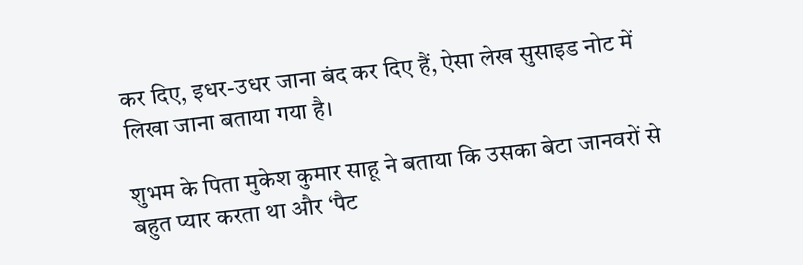कर दिए, इधर-उधर जाना बंद कर दिए हैं, ऐसा लेख सुसाइड नोट में लिखा जाना बताया गया है।

शुभम के पिता मुकेश कुमार साहू ने बताया कि उसका बेटा जानवरों से बहुत प्यार करता था और ‘पैट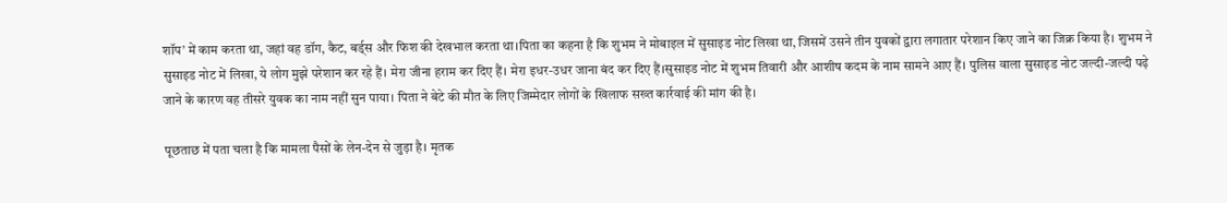शॉप’ में काम करता था, जहां वह डॉग, कैट, बर्ड्स और फिश की देखभाल करता था।पिता का कहना है कि शुभम ने मोबाइल में सुसाइड नोट लिखा था, जिसमें उसने तीन युवकों द्वारा लगातार परेशान किए जाने का जिक्र किया है। शुभम ने सुसाइड नोट में लिखा, ये लोग मुझे परेशान कर रहे हैं। मेरा जीना हराम कर दिए हैं। मेरा इधर-उधर जाना बंद कर दिए हैं।सुसाइड नोट में शुभम तिवारी और आशीष कदम के नाम सामने आए हैं। पुलिस वाला सुसाइड नोट जल्दी-जल्दी पढ़े जाने के कारण वह तीसरे युवक का नाम नहीं सुन पाया। पिता ने बेटे की मौत के लिए जिम्मेदार लोगों के खिलाफ सख्त कार्रवाई की मांग की है।

पूछताछ में पता चला है कि मामला पैसों के लेन-देन से जुड़ा है। मृतक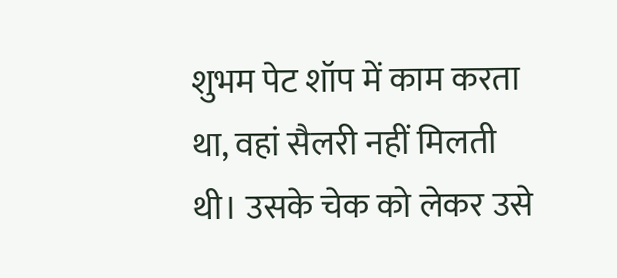शुभम पेट शॉप में काम करता था, वहां सैलरी नहीं मिलती थी। उसके चेक को लेकर उसे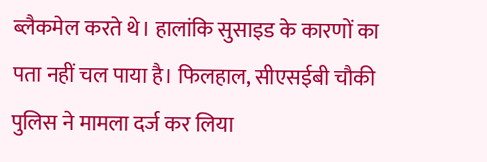ब्लैकमेल करते थे। हालांकि सुसाइड के कारणों का पता नहीं चल पाया है। फिलहाल, सीएसईबी चौकी पुलिस ने मामला दर्ज कर लिया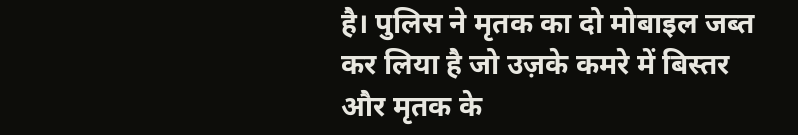है। पुलिस ने मृतक का दो मोबाइल जब्त कर लिया है जो उज़के कमरे में बिस्तर और मृतक के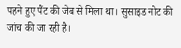पहने हुए पैंट की जेब से मिला था। सुसाइड नोट की जांच की जा रही है।